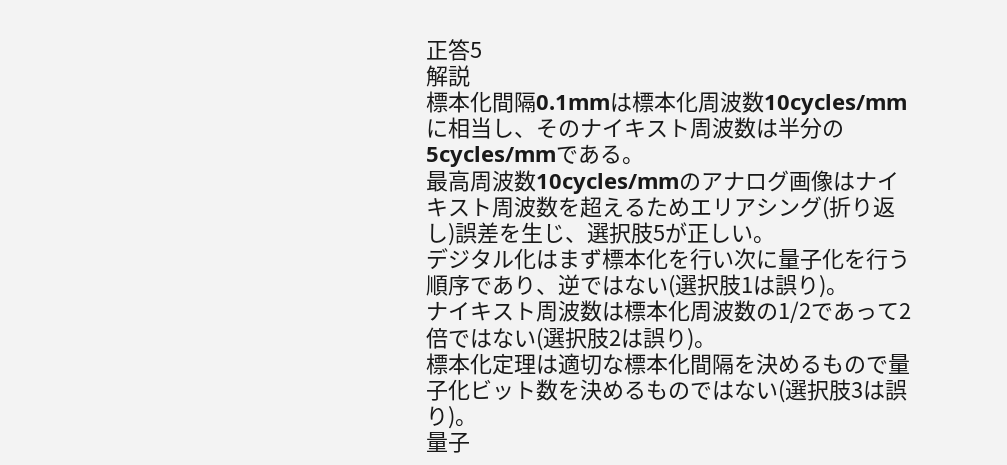正答5
解説
標本化間隔0.1mmは標本化周波数10cycles/mmに相当し、そのナイキスト周波数は半分の5cycles/mmである。
最高周波数10cycles/mmのアナログ画像はナイキスト周波数を超えるためエリアシング(折り返し)誤差を生じ、選択肢5が正しい。
デジタル化はまず標本化を行い次に量子化を行う順序であり、逆ではない(選択肢1は誤り)。
ナイキスト周波数は標本化周波数の1/2であって2倍ではない(選択肢2は誤り)。
標本化定理は適切な標本化間隔を決めるもので量子化ビット数を決めるものではない(選択肢3は誤り)。
量子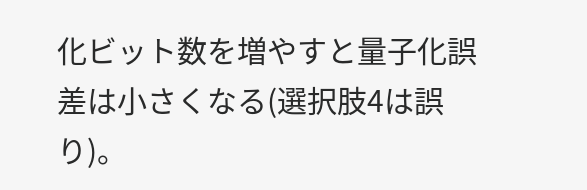化ビット数を増やすと量子化誤差は小さくなる(選択肢4は誤り)。